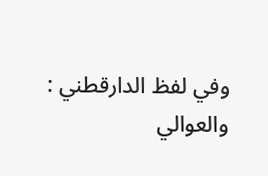وفي لفظ الدارقطني : والعوالي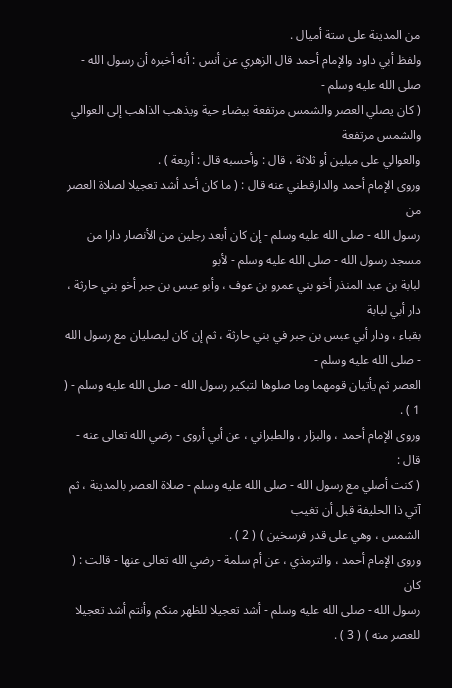من المدينة على ستة أميال .
ولفظ أبي داود والإمام أحمد قال الزهري عن أنس : أنه أخبره أن رسول الله - صلى الله عليه وسلم -
( كان يصلي العصر والشمس مرتفعة بيضاء حية ويذهب الذاهب إلى العوالي والشمس مرتفعة
والعوالي على ميلين أو ثلاثة ، قال : وأحسبه قال : أربعة ) .
وروى الإمام أحمد والدارقطني عنه قال : ( ما كان أحد أشد تعجيلا لصلاة العصر من
رسول الله - صلى الله عليه وسلم - إن كان أبعد رجلين من الأنصار دارا من مسجد رسول الله - صلى الله عليه وسلم - لأبو
لبابة بن عبد المنذر أخو بني عمرو بن عوف ، وأبو عبس بن جبر أخو بني حارثة ، دار أبي لبابة
بقباء ، ودار أبي عبس بن جبر في بني حارثة ، ثم إن كان ليصليان مع رسول الله - صلى الله عليه وسلم -
العصر ثم يأتيان قومهما وما صلوها لتبكير رسول الله - صلى الله عليه وسلم - ( 1 ) .
وروى الإمام أحمد ، والبزار ، والطبراني ، عن أبي أروى - رضي الله تعالى عنه - قال :
( كنت أصلي مع رسول الله - صلى الله عليه وسلم - صلاة العصر بالمدينة ، ثم آتي ذا الحليفة قبل أن تغيب
الشمس ، وهي على قدر فرسخين ) ( 2 ) .
وروى الإمام أحمد ، والترمذي ، عن أم سلمة - رضي الله تعالى عنها - قالت : ( كان
رسول الله - صلى الله عليه وسلم - أشد تعجيلا للظهر منكم وأنتم أشد تعجيلا للعصر منه ) ( 3 ) .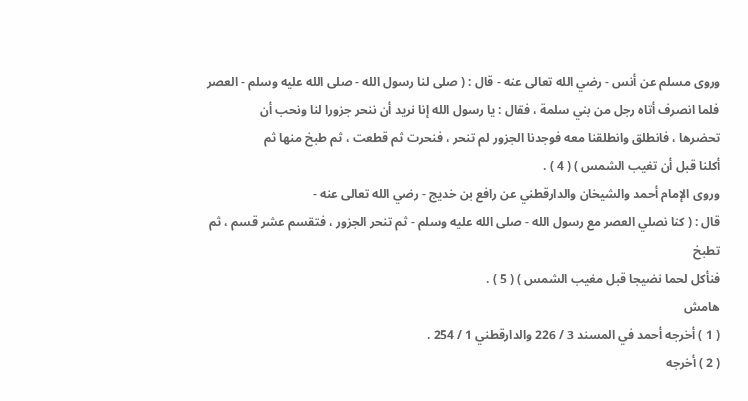وروى مسلم عن أنس - رضي الله تعالى عنه - قال : ( صلى لنا رسول الله - صلى الله عليه وسلم - العصر
فلما انصرف أتاه رجل من بني سلمة ، فقال : يا رسول الله إنا نريد أن ننحر جزورا لنا ونحب أن
تحضرها ، فانطلق وانطلقنا معه فوجدنا الجزور لم تنحر ، فنحرت ثم قطعت ، ثم طبخ منها ثم
أكلنا قبل أن تغيب الشمس ) ( 4 ) .
وروى الإمام أحمد والشيخان والدارقطني عن رافع بن خديج - رضي الله تعالى عنه -
قال : ( كنا نصلي العصر مع رسول الله - صلى الله عليه وسلم - ثم تنحر الجزور ، فتقسم عشر قسم ، ثم تطبخ
فنأكل لحما نضيجا قبل مغيب الشمس ) ( 5 ) .
هامش
( 1 ) أخرجه أحمد في المسند 3 / 226 والدارقطني 1 / 254 .
( 2 ) أخرجه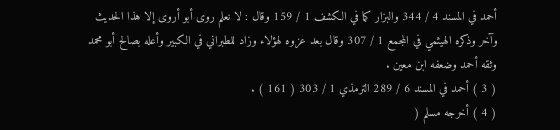أحمد في المسند 4 / 344 والبزار كما في الكشف 1 / 159 وقال : لا نعلم روى أبو أروى إلا هذا الحديث
وآخر وذكره الهيثمي في المجمع 1 / 307 وقال بعد عزوه لهؤلاء وزاد للطبراني في الكبير وأعله بصالح أبو محمد
وثقه أحمد وضعفه ابن معين .
( 3 ) أحمد في المسند 6 / 289 الترمذي 1 / 303 ( 161 ) .
( 4 ) أخرجه مسلم (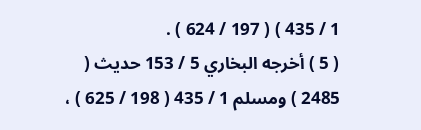1 / 435 ) ( 197 / 624 ) .
( 5 ) أخرجه البخاري 5 / 153 حديث ( 2485 ) ومسلم 1 / 435 ( 198 / 625 ) ،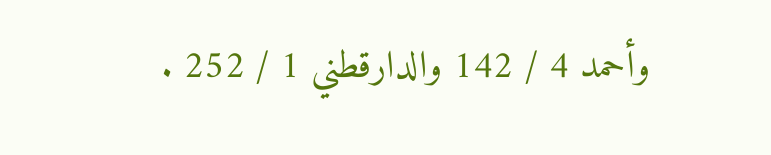وأحمد 4 / 142 والدارقطني 1 / 252 .